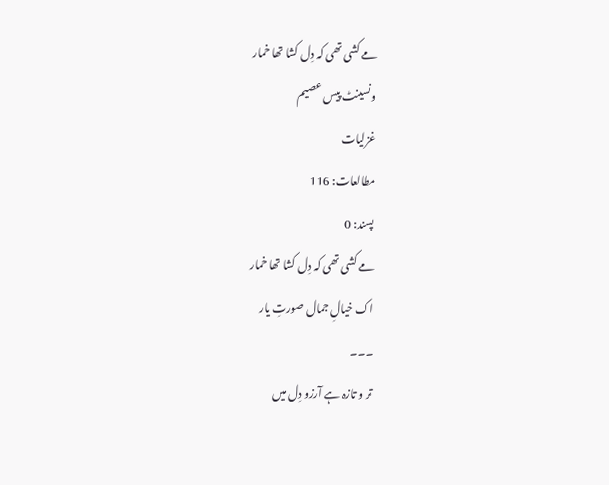مے کشی تھی کہ دِل کشا تھا خمار
ونسینٹ پیس عصیم
غزلیات
مطالعات: 116
پسند: 0
مے کشی تھی کہ دِل کشا تھا خمار
اک خیالِ جمال صورتِ یار
۔۔۔
تر و تازہ ہے آرزو دِل میں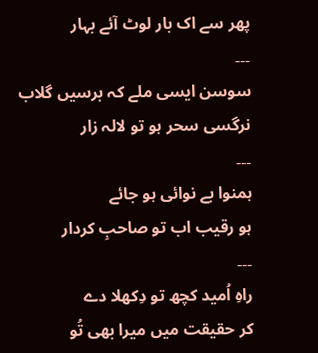پھر سے اک بار لوٹ آئے بہار
۔۔۔
سوسن ایسی ملے کہ برسیں گلاب
نرگسی سحر ہو تو لالہ زار
۔۔۔
ہمنوا بے نوائی ہو جائے
ہو رقیب اب تو صاحبِ کردار
۔۔۔
راہِ اُمید کچھ تو دِکھلا دے
کر حقیقت میں میرا بھی تُو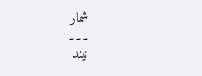شمار
۔۔۔
نیند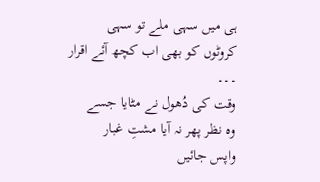ہی میں سہی ملے تو سہی
کروٹوں کو بھی اب کچھ آئے اقرار
۔۔۔
وقت کی دُھول نے مٹایا جسے
وہ نظر پھر نہ آیا مشتِ غبار
واپس جائیں